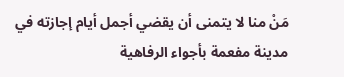مَنْ منا لا يتمنى أن يقضي أجمل أيام إجازته في مدينة مفعمة بأجواء الرفاهية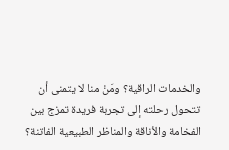والخدمات الراقية؟ ومَنْ منا لا يتمنى أن تتحول رحلته إلى تجربة فريدة تمزج بين الفخامة والأناقة والمناظر الطبيعية الفاتنة؟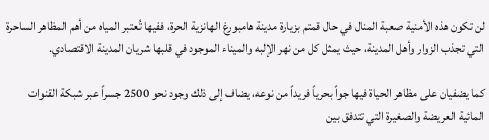لن تكون هذه الأمنية صعبة المنال في حال قمتم بزيارة مدينة هامبورغ الهانزية الحرة، ففيها تُعتبر المياه من أهم المظاهر الساحرة التي تجذب الزوار وأهل المدينة، حيث يمثل كل من نهر الإلبه والميناء الموجود في قلبها شريان المدينة الاقتصادي.

كما يضفيان على مظاهر الحياة فيها جواً بحرياً فريداً من نوعه، يضاف إلى ذلك وجود نحو 2500 جسراً عبر شبكة القنوات المائية العريضة والصغيرة التي تتدفق بين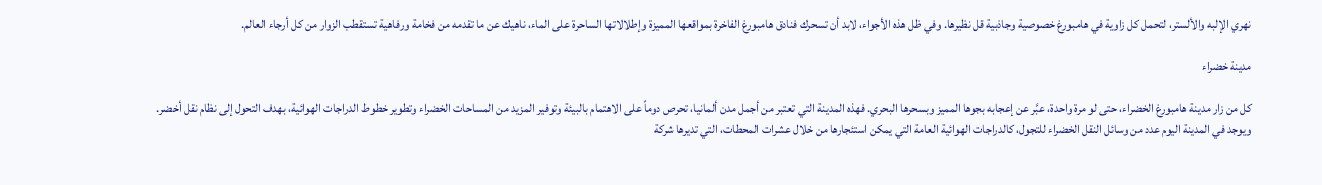نهري الإلبه والألستر، لتحمل كل زاوية في هامبورغ خصوصية وجاذبية قل نظيرها. وفي ظل هذه الأجواء، لابد أن تسحرك فنادق هامبورغ الفاخرة بمواقعها المميزة وإطلالاتها الساحرة على الماء، ناهيك عن ما تقدمه من فخامة ورفاهية تستقطب الزوار من كل أرجاء العالم.

مدينة خضراء

كل من زار مدينة هامبورغ الخضراء، حتى لو مرة واحدة، عبَّر عن إعجابه بجوها المميز وبسحرها البحري. فهذه المدينة التي تعتبر من أجمل مدن ألمانيا، تحرص دوماً على الاهتمام بالبيئة وتوفير المزيد من المساحات الخضراء وتطوير خطوط الدراجات الهوائية، بهدف التحول إلى نظام نقل أخضر. ويوجد في المدينة اليوم عدد من وسائل النقل الخضراء للتجول، كالدراجات الهوائية العامة التي يمكن استئجارها من خلال عشرات المحطات، التي تديرها شركة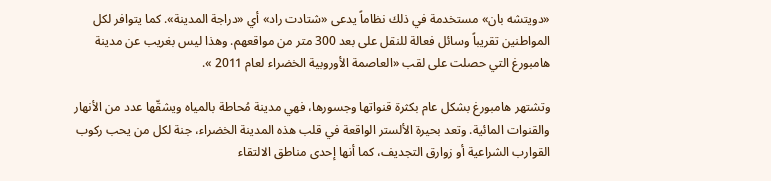«دويتشه بان» مستخدمة في ذلك نظاماً يدعى «شتادت راد» أي «دراجة المدينة». كما يتوافر لكل المواطنين تقريباً وسائل فعالة للنقل على بعد 300 متر من مواقعهم. وهذا ليس بغريب عن مدينة هامبورغ التي حصلت على لقب «العاصمة الأوروبية الخضراء لعام 2011 ».

وتشتهر هامبورغ بشكل عام بكثرة قنواتها وجسورها، فهي مدينة مُحاطة بالمياه ويشقّها عدد من الأنهار والقنوات المائية. وتعد بحيرة الألستر الواقعة في قلب هذه المدينة الخضراء، جنة لكل من يحب ركوب القوارب الشراعية أو زوارق التجديف، كما أنها إحدى مناطق الالتقاء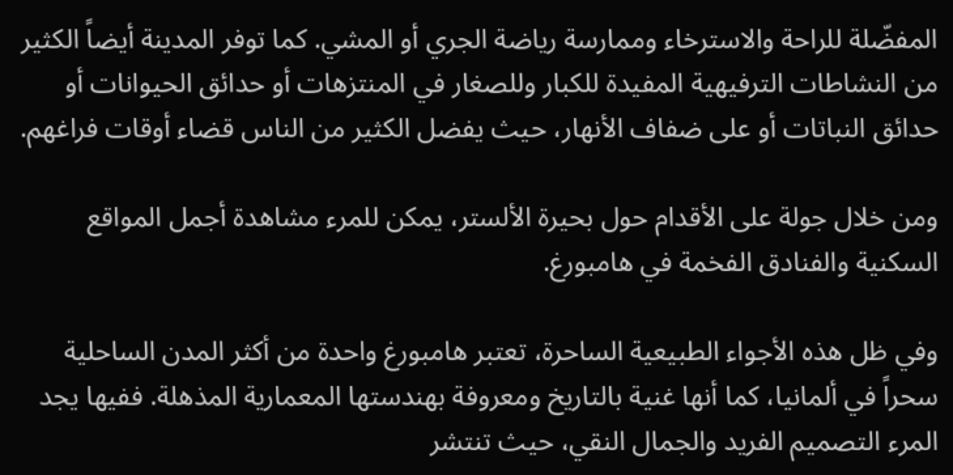المفضّلة للراحة والاسترخاء وممارسة رياضة الجري أو المشي. كما توفر المدينة أيضاً الكثير من النشاطات الترفيهية المفيدة للكبار وللصغار في المنتزهات أو حدائق الحيوانات أو حدائق النباتات أو على ضفاف الأنهار، حيث يفضل الكثير من الناس قضاء أوقات فراغهم.

ومن خلال جولة على الأقدام حول بحيرة الألستر، يمكن للمرء مشاهدة أجمل المواقع السكنية والفنادق الفخمة في هامبورغ.

وفي ظل هذه الأجواء الطبيعية الساحرة، تعتبر هامبورغ واحدة من أكثر المدن الساحلية سحراً في ألمانيا، كما أنها غنية بالتاريخ ومعروفة بهندستها المعمارية المذهلة. ففيها يجد المرء التصميم الفريد والجمال النقي، حيث تنتشر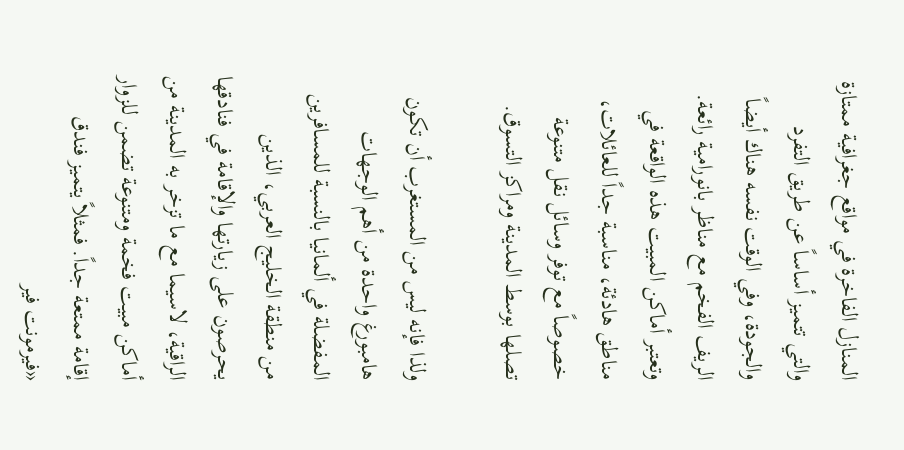المنازل الفاخرة في مواقع جغرافية ممتازة والتي تتميز أساساً عن طريق التفرد والجودة، وفي الوقت نفسه هناك أيضاً الريف الفخم مع مناظر بانورامية رائعة. وتعتبر أماكن المبيت هذه الواقعة في مناطق هادئة، مناسبة جداً للعائلات، خصوصاً مع توفر وسائل نقل متنوعة تصلها بوسط المدينة ومراكز التسوق.

ولذا فإنه ليس من المستغرب أن تكون هامبورغ واحدة من أهم الوجهات المفضلة في ألمانيا بالنسبة للمسافرين من منطقة الخليج العربي، الذين يحرصون على زيارتها والإقامة في فنادقها الراقية، لاسيما مع ما تزخر به المدينة من أماكن مبيت فخمة ومتنوعة تضمن للزوار إقامة ممتعة جداً. فمثلاً يتميز فندق «فيرمونت فير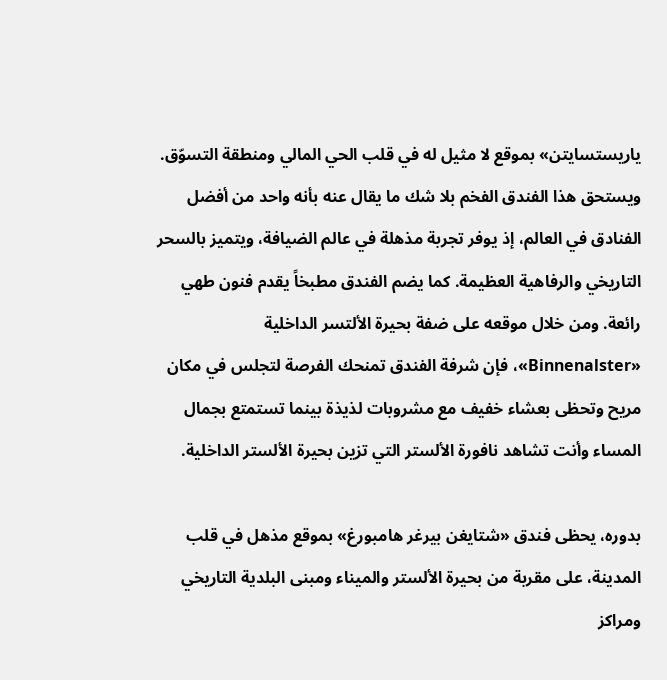ياريستسايتن» بموقع لا مثيل له في قلب الحي المالي ومنطقة التسوّق. ويستحق هذا الفندق الفخم بلا شك ما يقال عنه بأنه واحد من أفضل الفنادق في العالم، إذ يوفر تجربة مذهلة في عالم الضيافة، ويتميز بالسحر التاريخي والرفاهية العظيمة. كما يضم الفندق مطبخاً يقدم فنون طهي رائعة. ومن خلال موقعه على ضفة بحيرة الألتسر الداخلية «Binnenalster»، فإن شرفة الفندق تمنحك الفرصة لتجلس في مكان مريح وتحظى بعشاء خفيف مع مشروبات لذيذة بينما تستمتع بجمال المساء وأنت تشاهد نافورة الألستر التي تزين بحيرة الألستر الداخلية.

بدوره، يحظى فندق «شتايغن بيرغر هامبورغ» بموقع مذهل في قلب المدينة، على مقربة من بحيرة الألستر والميناء ومبنى البلدية التاريخي ومراكز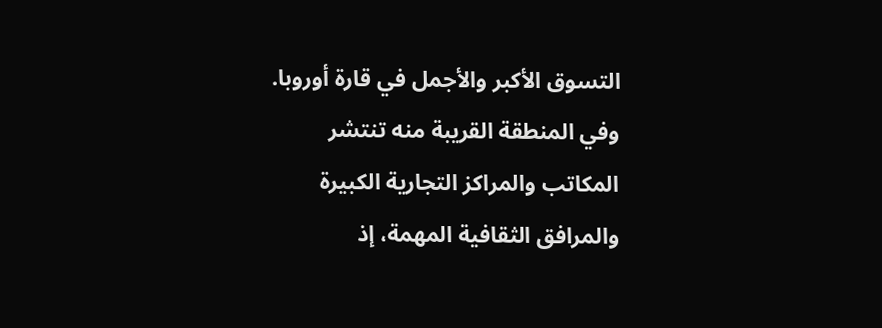التسوق الأكبر والأجمل في قارة أوروبا. وفي المنطقة القريبة منه تنتشر المكاتب والمراكز التجارية الكبيرة والمرافق الثقافية المهمة، إذ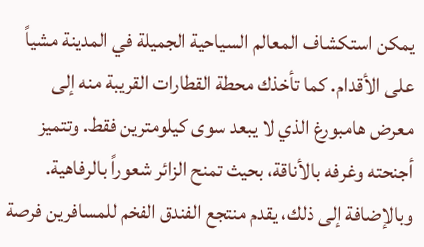يمكن استكشاف المعالم السياحية الجميلة في المدينة مشياً على الأقدام. كما تأخذك محطة القطارات القريبة منه إلى معرض هامبورغ الذي لا يبعد سوى كيلومترين فقط. وتتميز أجنحته وغرفه بالأناقة، بحيث تمنح الزائر شعوراً بالرفاهية. وبالإضافة إلى ذلك، يقدم منتجع الفندق الفخم للمسافرين فرصة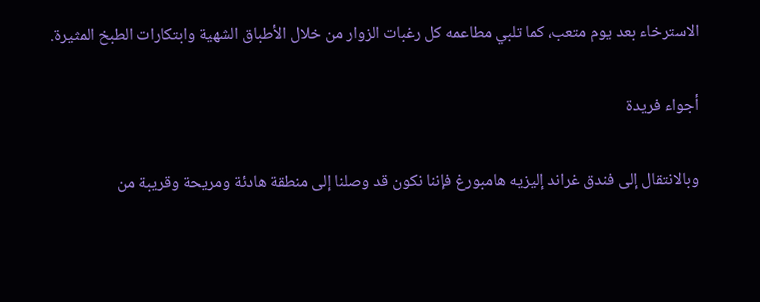الاسترخاء بعد يوم متعب، كما تلبي مطاعمه كل رغبات الزوار من خلال الأطباق الشهية وابتكارات الطبخ المثيرة.

أجواء فريدة

وبالانتقال إلى فندق غراند إليزيه هامبورغ فإننا نكون قد وصلنا إلى منطقة هادئة ومريحة وقريبة من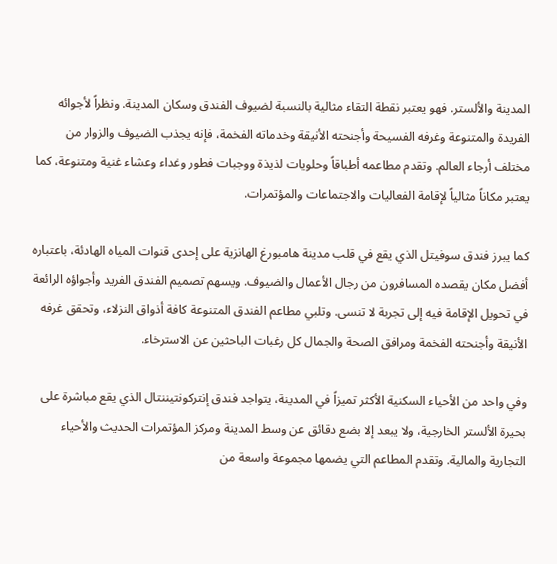المدينة والألستر. فهو يعتبر نقطة التقاء مثالية بالنسبة لضيوف الفندق وسكان المدينة. ونظراً لأجوائه الفريدة والمتنوعة وغرفه الفسيحة وأجنحته الأنيقة وخدماته الفخمة، فإنه يجذب الضيوف والزوار من مختلف أرجاء العالم. وتقدم مطاعمه أطباقاً وحلويات لذيذة ووجبات فطور وغداء وعشاء غنية ومتنوعة، كما يعتبر مكاناً مثالياً لإقامة الفعاليات والاجتماعات والمؤتمرات.

كما يبرز فندق سوفيتل الذي يقع في قلب مدينة هامبورغ الهانزية على إحدى قنوات المياه الهادئة، باعتباره أفضل مكان يقصده المسافرون من رجال الأعمال والضيوف. ويسهم تصميم الفندق الفريد وأجواؤه الرائعة في تحويل الإقامة فيه إلى تجربة لا تنسى. وتلبي مطاعم الفندق المتنوعة كافة أذواق النزلاء، وتحقق غرفه الأنيقة وأجنحته الفخمة ومرافق الصحة والجمال كل رغبات الباحثين عن الاسترخاء.

وفي واحد من الأحياء السكنية الأكثر تميزاً في المدينة، يتواجد فندق إنتركونتيننتال الذي يقع مباشرة على بحيرة الألستر الخارجية، ولا يبعد إلا بضع دقائق عن وسط المدينة ومركز المؤتمرات الحديث والأحياء التجارية والمالية. وتقدم المطاعم التي يضمها مجموعة واسعة من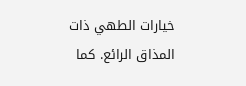خيارات الطهي ذات المذاق الرائع. كما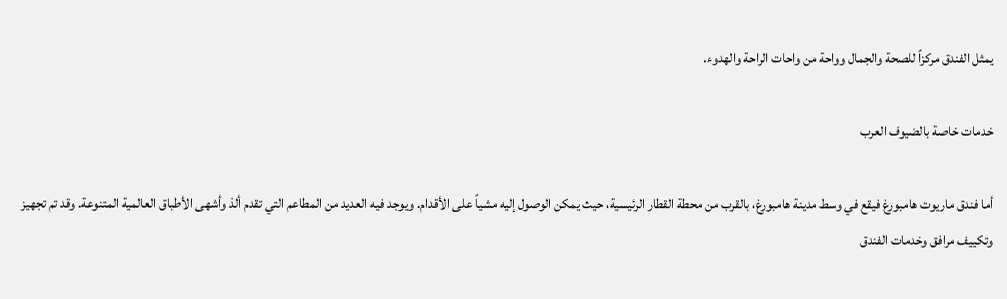يمثل الفندق مركزاً للصحة والجمال وواحة من واحات الراحة والهدوء.

خدمات خاصة بالضيوف العرب

أما فندق ماريوت هامبورغ فيقع في وسط مدينة هامبورغ، بالقرب من محطة القطار الرئيسية، حيث يمكن الوصول إليه مشياً على الأقدام. ويوجد فيه العديد من المطاعم التي تقدم ألذ وأشهى الأطباق العالمية المتنوعة. وقد تم تجهيز وتكييف مرافق وخدمات الفندق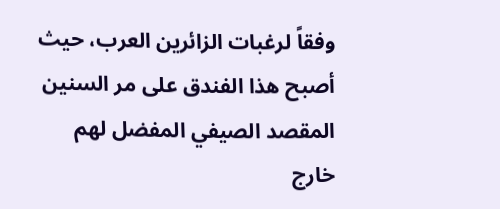وفقاً لرغبات الزائرين العرب، حيث أصبح هذا الفندق على مر السنين المقصد الصيفي المفضل لهم خارج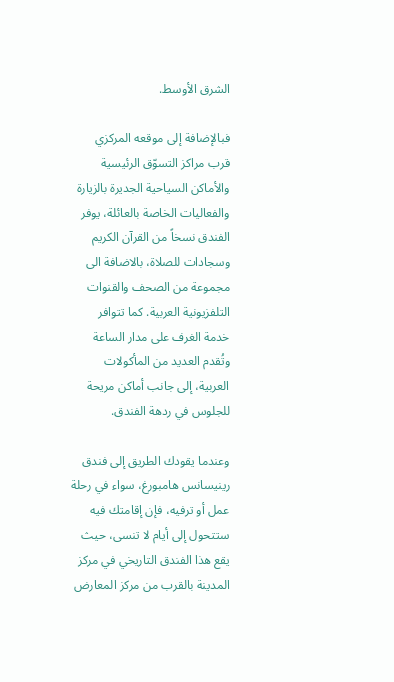الشرق الأوسط.

فبالإضافة إلى موقعه المركزي قرب مراكز التسوّق الرئيسية والأماكن السياحية الجديرة بالزيارة والفعاليات الخاصة بالعائلة، يوفر الفندق نسخاً من القرآن الكريم وسجادات للصلاة، بالاضافة الى مجموعة من الصحف والقنوات التلفزيونية العربية. كما تتوافر خدمة الغرف على مدار الساعة وتُقدم العديد من المأكولات العربية، إلى جانب أماكن مريحة للجلوس في ردهة الفندق.

وعندما يقودك الطريق إلى فندق رينيسانس هامبورغ، سواء في رحلة عمل أو ترفيه، فإن إقامتك فيه ستتحول إلى أيام لا تنسى، حيث يقع هذا الفندق التاريخي في مركز المدينة بالقرب من مركز المعارض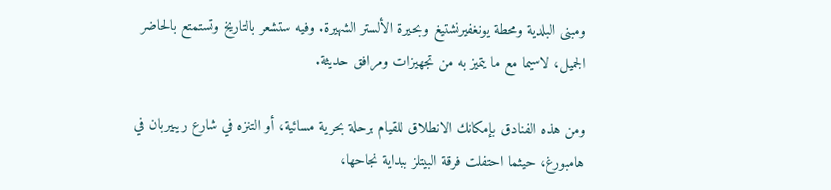ومبنى البلدية ومحطة يونغفيرنشتيغ وبحيرة الألستر الشهيرة. وفيه ستشعر بالتاريخ وتستمتع بالحاضر الجميل، لاسيما مع ما يتميز به من تجهيزات ومرافق حديثة.

ومن هذه الفنادق بإمكانك الانطلاق للقيام برحلة بحرية مسائية، أو التنزه في شارع ريبيربان في هامبورغ، حيثما احتفلت فرقة البيتلز ببداية نجاحها،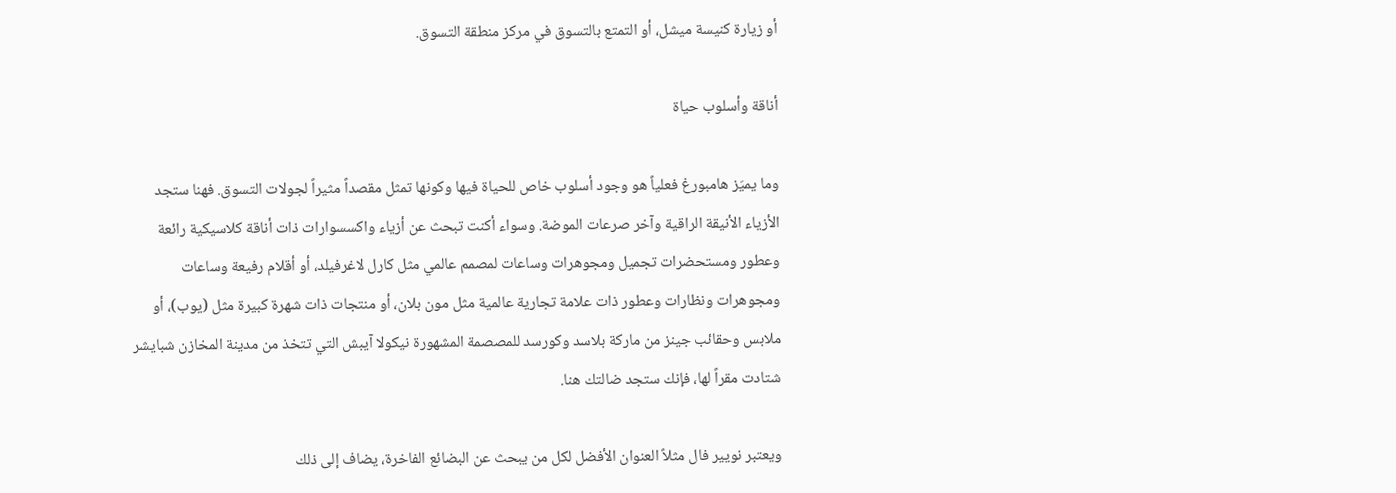أو زيارة كنيسة ميشل، أو التمتع بالتسوق في مركز منطقة التسوق.

أناقة وأسلوب حياة

وما يميَز هامبورغ فعلياً هو وجود أسلوب خاص للحياة فيها وكونها تمثل مقصداً مثيراً لجولات التسوق. فهنا ستجد الأزياء الأنيقة الراقية وآخر صرعات الموضة. وسواء أكنت تبحث عن أزياء واكسسوارات ذات أناقة كلاسيكية رائعة وعطور ومستحضرات تجميل ومجوهرات وساعات لمصمم عالمي مثل كارل لاغرفيلد، أو أقلام رفيعة وساعات ومجوهرات ونظارات وعطور ذات علامة تجارية عالمية مثل مون بلان، أو منتجات ذات شهرة كبيرة مثل (يوب)، أو ملابس وحقائب جينز من ماركة بلاسد وكورسد للمصصمة المشهورة نيكولا آيبش التي تتخذ من مدينة المخازن شبايشر شتادت مقراً لها، فإنك ستجد ضالتك هنا.

ويعتبر نويير فال مثلاً العنوان الأفضل لكل من يبحث عن البضائع الفاخرة، يضاف إلى ذلك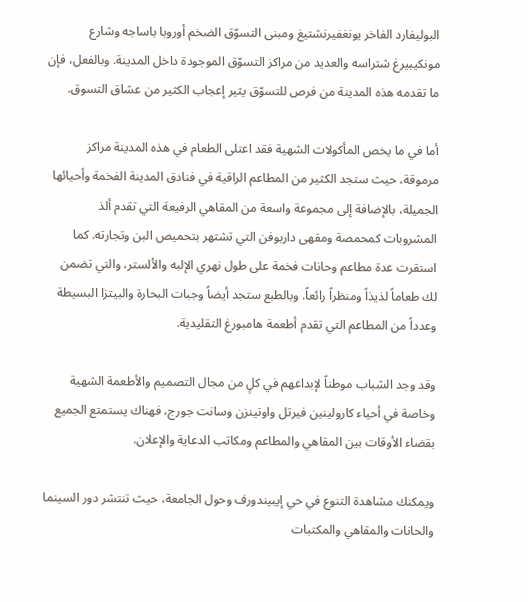البوليفارد الفاخر يونغفيرنشتيغ ومبنى التسوّق الضخم أوروبا باساجه وشارع مونكيبيرغ شتراسه والعديد من مراكز التسوّق الموجودة داخل المدينة. وبالفعل، فإن ما تقدمه هذه المدينة من فرص للتسوّق يثير إعجاب الكثير من عشاق التسوق.

أما في ما يخص المأكولات الشهية فقد اعتلى الطعام في هذه المدينة مراكز مرموقة، حيث ستجد الكثير من المطاعم الراقية في فنادق المدينة الفخمة وأحيائها الجميلة، بالإضافة إلى مجموعة واسعة من المقاهي الرفيعة التي تقدم ألذ المشروبات كمحمصة ومقهى داربوفن التي تشتهر بتحميص البن وتجارته. كما استقرت عدة مطاعم وحانات فخمة على طول نهري الإلبه والألستر، والتي تضمن لك طعاماً لذيذاً ومنظراً رائعاً. وبالطبع ستجد أيضاً وجبات البحارة والبيتزا البسيطة وعدداً من المطاعم التي تقدم أطعمة هامبورغ التقليدية.

وقد وجد الشباب موطناً لإبداعهم في كلٍ من مجال التصميم والأطعمة الشهية وخاصة في أحياء كارولينين فيرتل واوتينزن وسانت جورج، فهناك يستمتع الجميع بقضاء الأوقات بين المقاهي والمطاعم ومكاتب الدعاية والإعلان.

ويمكنك مشاهدة التنوع في حي إيبيندورف وحول الجامعة، حيث تنتشر دور السينما والحانات والمقاهي والمكتبات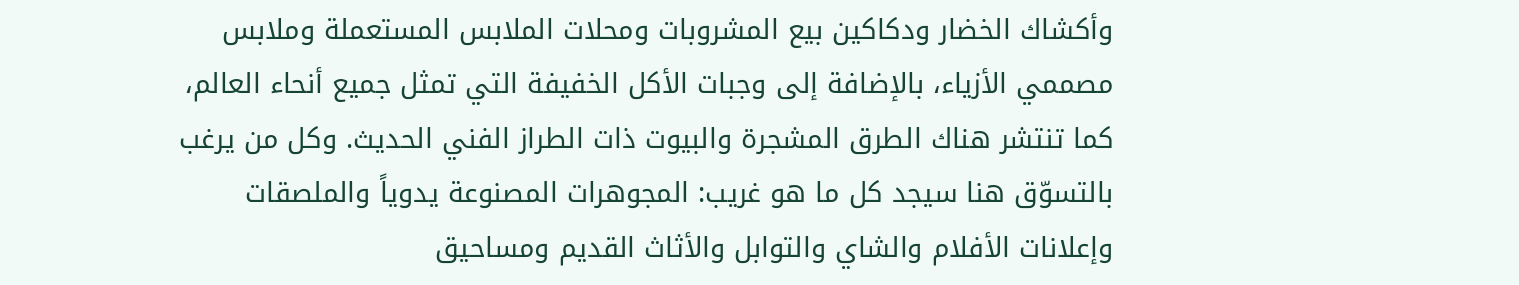وأكشاك الخضار ودكاكين بيع المشروبات ومحلات الملابس المستعملة وملابس مصممي الأزياء، بالإضافة إلى وجبات الأكل الخفيفة التي تمثل جميع أنحاء العالم، كما تنتشر هناك الطرق المشجرة والبيوت ذات الطراز الفني الحديث. وكل من يرغب بالتسوّق هنا سيجد كل ما هو غريب: المجوهرات المصنوعة يدوياً والملصقات وإعلانات الأفلام والشاي والتوابل والأثاث القديم ومساحيق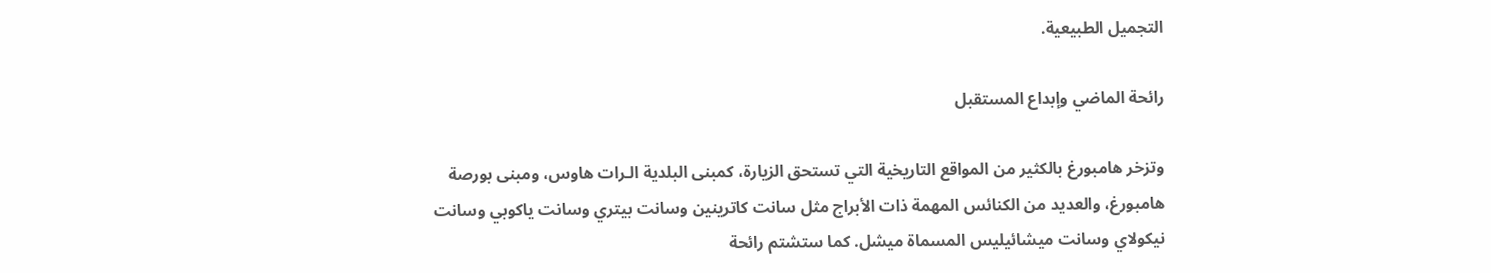التجميل الطبيعية.

رائحة الماضي وإبداع المستقبل

وتزخر هامبورغ بالكثير من المواقع التاريخية التي تستحق الزيارة، كمبنى البلدية الـرات هاوس، ومبنى بورصة هامبورغ، والعديد من الكنائس المهمة ذات الأبراج مثل سانت كاترينين وسانت بيتري وسانت ياكوبي وسانت نيكولاي وسانت ميشائيليس المسماة ميشل. كما ستشتم رائحة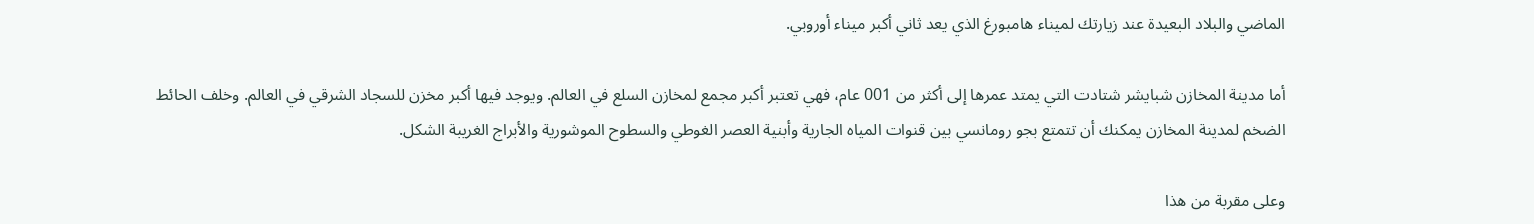الماضي والبلاد البعيدة عند زيارتك لميناء هامبورغ الذي يعد ثاني أكبر ميناء أوروبي.

أما مدينة المخازن شبايشر شتادت التي يمتد عمرها إلى أكثر من 001 عام، فهي تعتبر أكبر مجمع لمخازن السلع في العالم. ويوجد فيها أكبر مخزن للسجاد الشرقي في العالم. وخلف الحائط الضخم لمدينة المخازن يمكنك أن تتمتع بجو رومانسي بين قنوات المياه الجارية وأبنية العصر الغوطي والسطوح الموشورية والأبراج الغريبة الشكل.

وعلى مقربة من هذا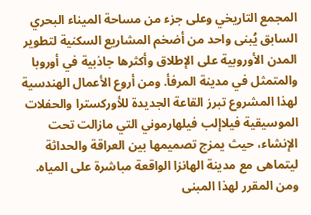المجمع التاريخي وعلى جزء من مساحة الميناء البحري السابق يُبنى واحد من أضخم المشاريع السكنية لتطوير المدن الأوروبية على الإطلاق وأكثرها جاذبية في أوروبا والمتمثل في مدينة المرفأ. ومن أروع الأعمال الهندسية لهذا المشروع تبرز القاعة الجديدة للأوركسترا والحفلات الموسيقية فيلاإلب فيلهارموني التي مازالت تحت الإنشاء، حيث يمزج تصميمها بين العراقة والحداثة ليتماهى مع مدينة الهانزا الواقعة مباشرة على المياه. ومن المقرر لهذا المبنى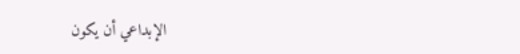الإبداعي أن يكون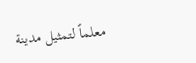معلماً لتمثيل مدينة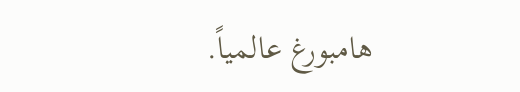هامبورغ عالمياً.